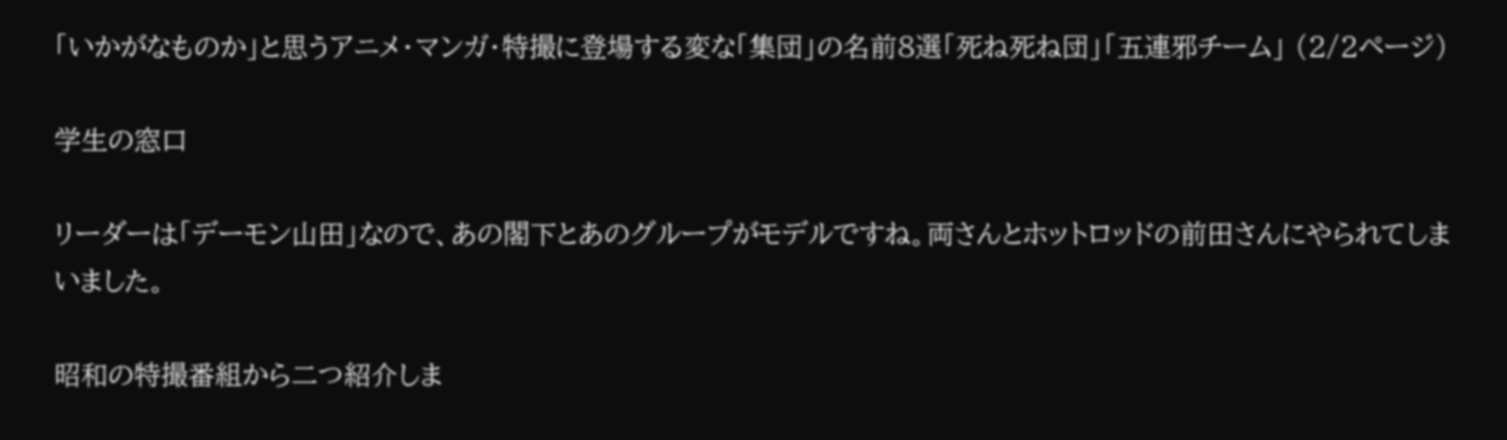「いかがなものか」と思うアニメ・マンガ・特撮に登場する変な「集団」の名前8選「死ね死ね団」「五連邪チーム」 (2/2ページ)

学生の窓口

リーダーは「デーモン山田」なので、あの閣下とあのグループがモデルですね。両さんとホットロッドの前田さんにやられてしまいました。

昭和の特撮番組から二つ紹介しま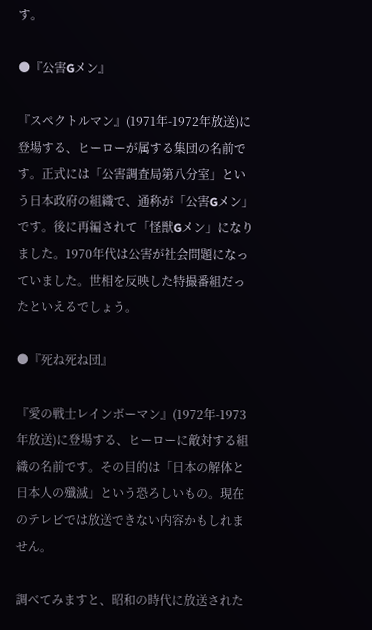す。

●『公害Gメン』

『スペクトルマン』(1971年-1972年放送)に登場する、ヒーローが属する集団の名前です。正式には「公害調査局第八分室」という日本政府の組織で、通称が「公害Gメン」です。後に再編されて「怪獣Gメン」になりました。1970年代は公害が社会問題になっていました。世相を反映した特撮番組だったといえるでしょう。

●『死ね死ね団』

『愛の戦士レインボーマン』(1972年-1973年放送)に登場する、ヒーローに敵対する組織の名前です。その目的は「日本の解体と日本人の殲滅」という恐ろしいもの。現在のテレビでは放送できない内容かもしれません。

調べてみますと、昭和の時代に放送された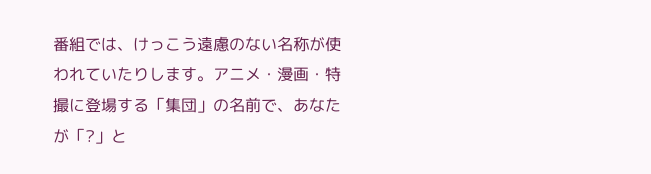番組では、けっこう遠慮のない名称が使われていたりします。アニメ・漫画・特撮に登場する「集団」の名前で、あなたが「?」と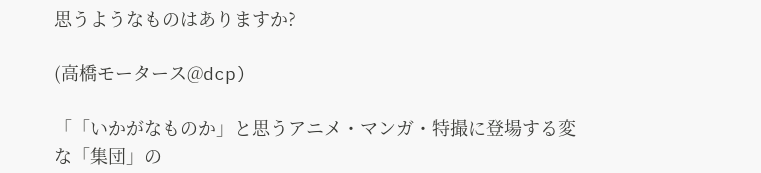思うようなものはありますか?

(高橋モータース@dcp)

「「いかがなものか」と思うアニメ・マンガ・特撮に登場する変な「集団」の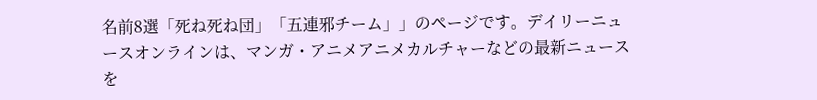名前8選「死ね死ね団」「五連邪チーム」」のページです。デイリーニュースオンラインは、マンガ・アニメアニメカルチャーなどの最新ニュースを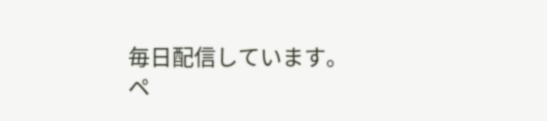毎日配信しています。
ペ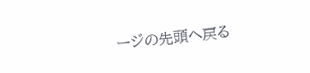ージの先頭へ戻る